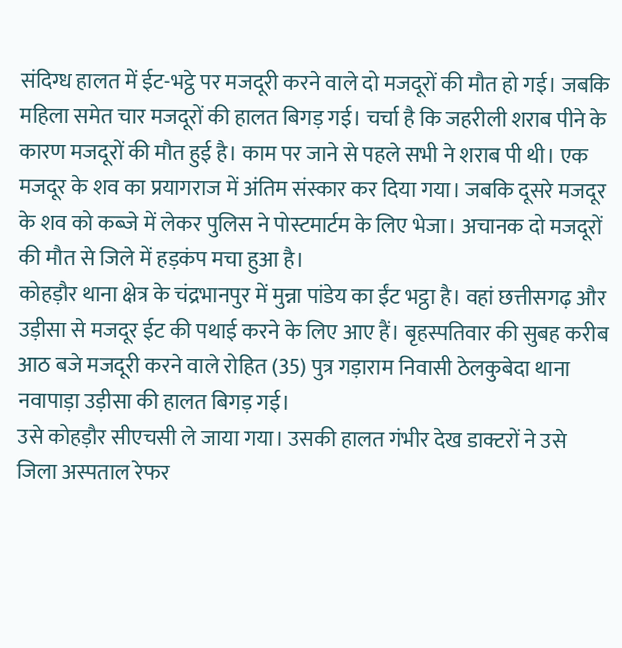संदिग्ध हालत में ईट-भट्ठे पर मजदूरी करने वाले दो मजदूरों की मौत हो गई। जबकि महिला समेत चार मजदूरों की हालत बिगड़ गई। चर्चा है कि जहरीली शराब पीने के कारण मजदूरों की मौत हुई है। काम पर जाने से पहले सभी ने शराब पी थी। एक मजदूर के शव का प्रयागराज में अंतिम संस्कार कर दिया गया। जबकि दूसरे मजदूर के शव को कब्जे में लेकर पुलिस ने पोस्टमार्टम के लिए भेजा। अचानक दो मजदूरों की मौत से जिले में हड़कंप मचा हुआ है।
कोहड़ौर थाना क्षेत्र के चंद्रभानपुर में मुन्ना पांडेय का ईंट भट्ठा है। वहां छत्तीसगढ़ और उड़ीसा से मजदूर ईट की पथाई करने के लिए आए हैं। बृहस्पतिवार की सुबह करीब आठ बजे मजदूरी करने वाले रोहित (35) पुत्र गड़ाराम निवासी ठेलकुबेदा थाना नवापाड़ा उड़ीसा की हालत बिगड़ गई।
उसे कोहड़ौर सीएचसी ले जाया गया। उसकी हालत गंभीर देख डाक्टरों ने उसे जिला अस्पताल रेफर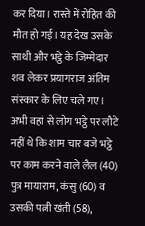कर दिया। रास्ते में रोहित की मौत हो गई। यह देख उसके साथी और भट्ठे के जिम्मेदार शव लेकर प्रयागराज अंतिम संस्कार के लिए चले गए। अभी वहां से लोग भट्ठे पर लौटे नहीं थे कि शाम चार बजे भट्ठे पर काम करने वाले लैल (40) पुत्र मायाराम, कंसु (60) व उसकी पत्नी खंती (58),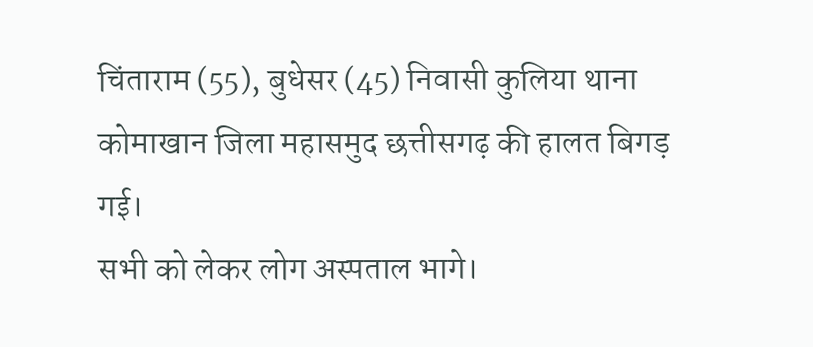चिंताराम (55), बुधेसर (45) निवासी कुलिया थाना कोमाखान जिला महासमुद छत्तीसगढ़ की हालत बिगड़ गई।
सभी को लेकर लोग अस्पताल भागे।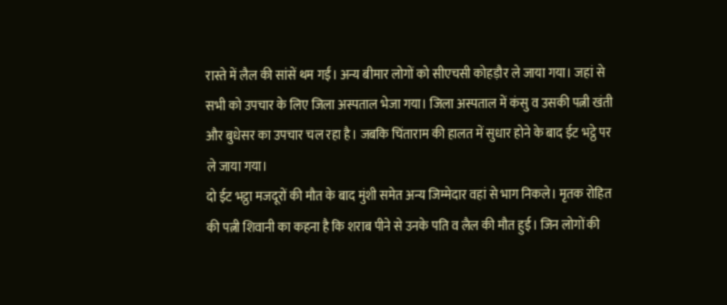रास्ते में लैल की सांसें थम गईं। अन्य बीमार लोगों को सीएचसी कोहड़ौर ले जाया गया। जहां से सभी को उपचार के लिए जिला अस्पताल भेजा गया। जिला अस्पताल में कंसु व उसकी पत्नी खंती और बुधेसर का उपचार चल रहा है। जबकि चिंताराम की हालत में सुधार होने के बाद ईट भट्ठे पर ले जाया गया।
दो ईट भट्ठा मजदूरों की मौत के बाद मुंशी समेत अन्य जिम्मेदार वहां से भाग निकले। मृतक रोहित की पत्नी शिवानी का कहना है कि शराब पीने से उनके पति व लैल की मौत हुई। जिन लोगों की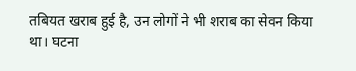तबियत खराब हुई है, उन लोगों ने भी शराब का सेवन किया था। घटना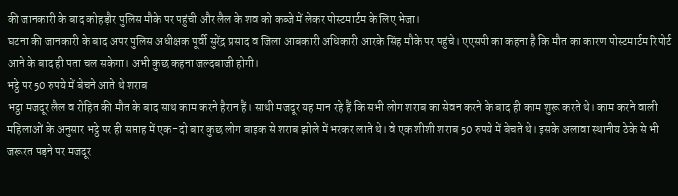की जानकारी के बाद कोहड़ौर पुलिस मौके पर पहुंची और लैल के शव को कब्जे में लेकर पोस्टमार्टम के लिए भेजा।
घटना की जानकारी के बाद अपर पुलिस अधीक्षक पूर्वी सुरेंद्र प्रसाद व जिला आबकारी अधिकारी आरके सिंह मौके पर पहुंचे। एएसपी का कहना है कि मौत का कारण पोस्टमार्टम रिपोर्ट आने के बाद ही पता चल सकेगा। अभी कुछ कहना जल्दबाजी होगी।
भट्ठे पर 50 रुपये में बेचने आते थे शराब
भट्ठा मजदूर लैल व रोहित की मौत के बाद साथ काम करने हैरान हैं। साथी मजदूर यह मान रहे हैं कि सभी लोग शराब का सेवन करने के बाद ही काम शुरू करते थे। काम करने वाली महिलाओं के अनुसार भट्ठे पर ही सप्ताह में एक-दो बार कुछ लोग बाइक से शराब झोले में भरकर लाते थे। वे एक शीशी शराब 50 रुपये में बेचते थे। इसके अलावा स्थानीय ठेके से भी जरूरत पड़ने पर मजदूर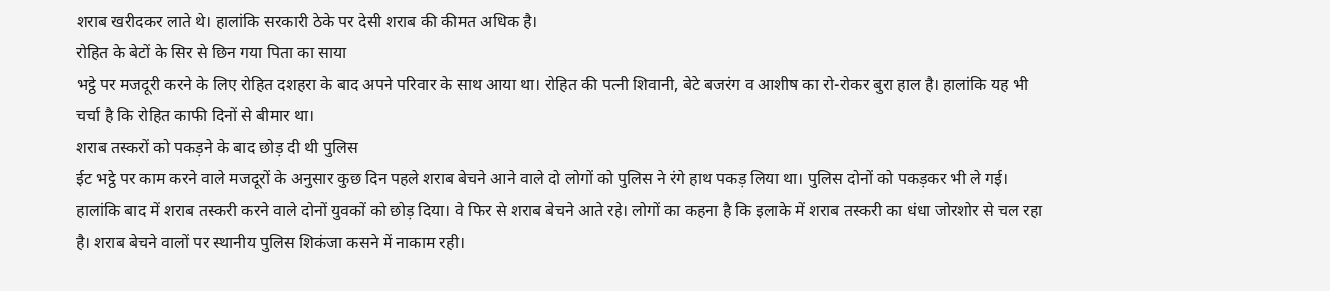शराब खरीदकर लाते थे। हालांकि सरकारी ठेके पर देसी शराब की कीमत अधिक है।
रोहित के बेटों के सिर से छिन गया पिता का साया
भट्ठे पर मजदूरी करने के लिए रोहित दशहरा के बाद अपने परिवार के साथ आया था। रोहित की पत्नी शिवानी, बेटे बजरंग व आशीष का रो-रोकर बुरा हाल है। हालांकि यह भी चर्चा है कि रोहित काफी दिनों से बीमार था।
शराब तस्करों को पकड़ने के बाद छोड़ दी थी पुलिस
ईट भट्ठे पर काम करने वाले मजदूरों के अनुसार कुछ दिन पहले शराब बेचने आने वाले दो लोगों को पुलिस ने रंगे हाथ पकड़ लिया था। पुलिस दोनों को पकड़कर भी ले गई। हालांकि बाद में शराब तस्करी करने वाले दोनों युवकों को छोड़ दिया। वे फिर से शराब बेचने आते रहे। लोगों का कहना है कि इलाके में शराब तस्करी का धंधा जोरशोर से चल रहा है। शराब बेचने वालों पर स्थानीय पुलिस शिकंजा कसने में नाकाम रही।